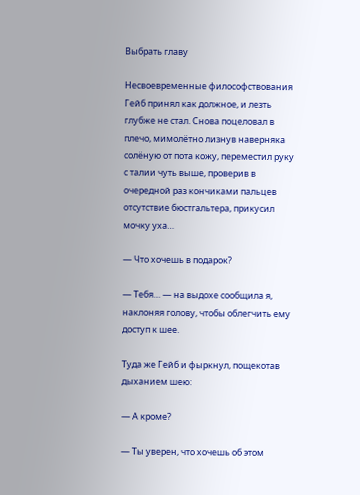Выбрать главу

Несвоевременные философствования Гейб принял как должное, и лезть глубже не стал. Снова поцеловал в плечо, мимолётно лизнув наверняка солёную от пота кожу, переместил руку с талии чуть выше, проверив в очередной раз кончиками пальцев отсутствие бюстгальтера, прикусил мочку уха…

— Что хочешь в подарок?

— Тебя… — на выдохе сообщила я, наклоняя голову, чтобы облегчить ему доступ к шее.

Туда же Гейб и фыркнул, пощекотав дыханием шею:

— А кроме?

— Ты уверен, что хочешь об этом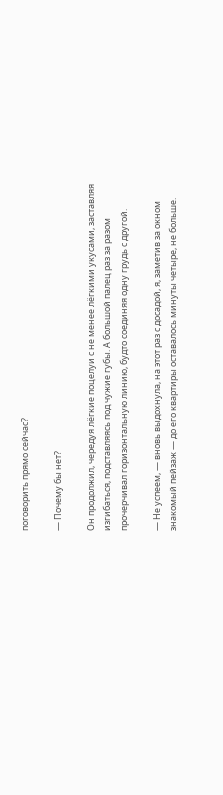поговорить прямо сейчас?

— Почему бы нет?

Он продолжил, чередуя лёгкие поцелуи с не менее лёгкими укусами, заставляя изгибаться, подставляясь под чужие губы. А большой палец раз за разом прочерчивал горизонтальную линию, будто соединяя одну грудь с другой.

— Не успеем, — вновь выдохнула, на этот раз с досадой, я, заметив за окном знакомый пейзаж — до его квартиры оставалось минуты четыре, не больше.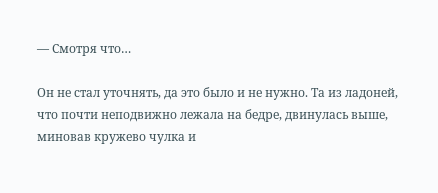— Смотря что…

Он не стал уточнять, да это было и не нужно. Та из ладоней, что почти неподвижно лежала на бедре, двинулась выше, миновав кружево чулка и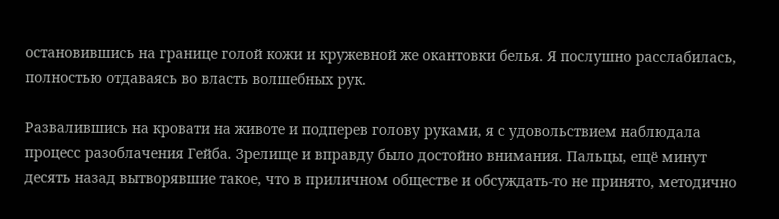остановившись на границе голой кожи и кружевной же окантовки белья. Я послушно расслабилась, полностью отдаваясь во власть волшебных рук.

Развалившись на кровати на животе и подперев голову руками, я с удовольствием наблюдала процесс разоблачения Гейба. Зрелище и вправду было достойно внимания. Пальцы, ещё минут десять назад вытворявшие такое, что в приличном обществе и обсуждать-то не принято, методично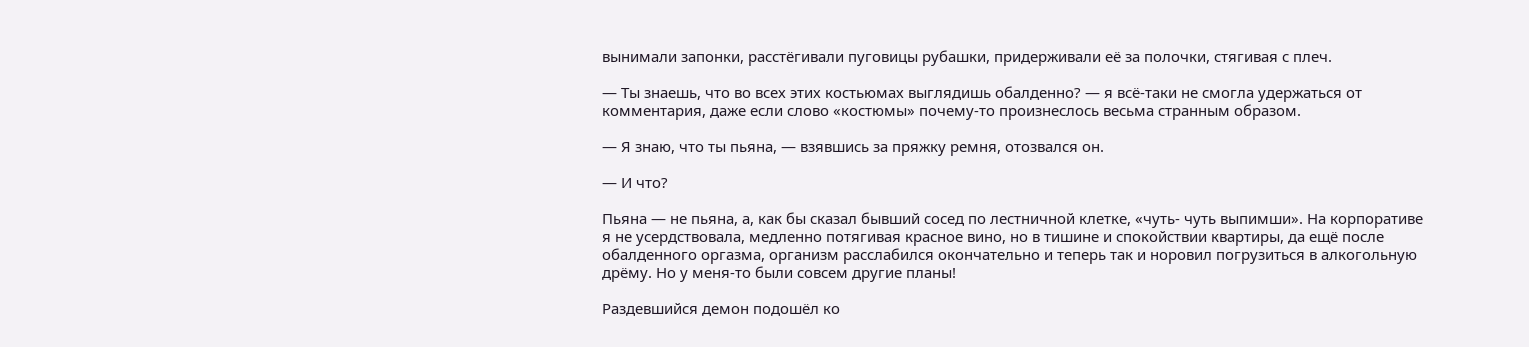вынимали запонки, расстёгивали пуговицы рубашки, придерживали её за полочки, стягивая с плеч.

— Ты знаешь, что во всех этих костьюмах выглядишь обалденно? — я всё-таки не смогла удержаться от комментария, даже если слово «костюмы» почему-то произнеслось весьма странным образом.

— Я знаю, что ты пьяна, — взявшись за пряжку ремня, отозвался он.

— И что?

Пьяна — не пьяна, а, как бы сказал бывший сосед по лестничной клетке, «чуть- чуть выпимши». На корпоративе я не усердствовала, медленно потягивая красное вино, но в тишине и спокойствии квартиры, да ещё после обалденного оргазма, организм расслабился окончательно и теперь так и норовил погрузиться в алкогольную дрёму. Но у меня-то были совсем другие планы!

Раздевшийся демон подошёл ко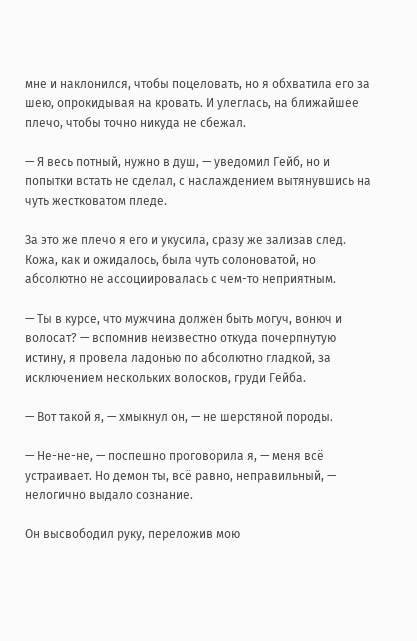мне и наклонился, чтобы поцеловать, но я обхватила его за шею, опрокидывая на кровать. И улеглась, на ближайшее плечо, чтобы точно никуда не сбежал.

— Я весь потный, нужно в душ, — уведомил Гейб, но и попытки встать не сделал, с наслаждением вытянувшись на чуть жестковатом пледе.

За это же плечо я его и укусила, сразу же зализав след. Кожа, как и ожидалось, была чуть солоноватой, но абсолютно не ассоциировалась с чем-то неприятным.

— Ты в курсе, что мужчина должен быть могуч, вонюч и волосат? — вспомнив неизвестно откуда почерпнутую истину, я провела ладонью по абсолютно гладкой, за исключением нескольких волосков, груди Гейба.

— Вот такой я, — хмыкнул он, — не шерстяной породы.

— Не-не-не, — поспешно проговорила я, — меня всё устраивает. Но демон ты, всё равно, неправильный, — нелогично выдало сознание.

Он высвободил руку, переложив мою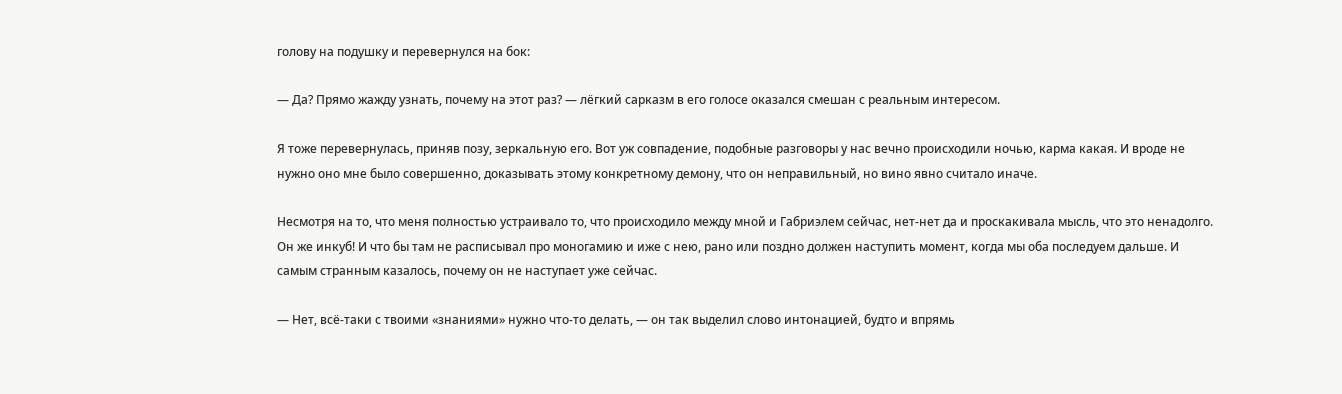голову на подушку и перевернулся на бок:

— Да? Прямо жажду узнать, почему на этот раз? — лёгкий сарказм в его голосе оказался смешан с реальным интересом.

Я тоже перевернулась, приняв позу, зеркальную его. Вот уж совпадение, подобные разговоры у нас вечно происходили ночью, карма какая. И вроде не нужно оно мне было совершенно, доказывать этому конкретному демону, что он неправильный, но вино явно считало иначе.

Несмотря на то, что меня полностью устраивало то, что происходило между мной и Габриэлем сейчас, нет-нет да и проскакивала мысль, что это ненадолго. Он же инкуб! И что бы там не расписывал про моногамию и иже с нею, рано или поздно должен наступить момент, когда мы оба последуем дальше. И самым странным казалось, почему он не наступает уже сейчас.

— Нет, всё-таки с твоими «знаниями» нужно что-то делать, — он так выделил слово интонацией, будто и впрямь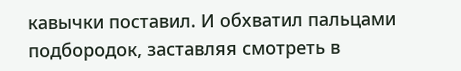кавычки поставил. И обхватил пальцами подбородок, заставляя смотреть в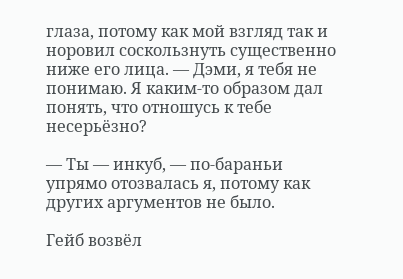глаза, потому как мой взгляд так и норовил соскользнуть существенно ниже его лица. — Дэми, я тебя не понимаю. Я каким-то образом дал понять, что отношусь к тебе несерьёзно?

— Ты — инкуб, — по-бараньи упрямо отозвалась я, потому как других аргументов не было.

Гейб возвёл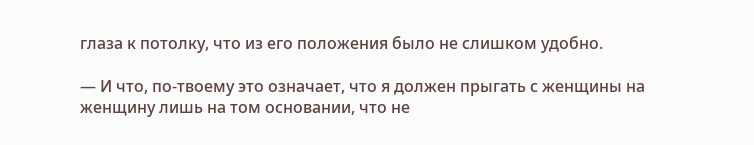глаза к потолку, что из его положения было не слишком удобно.

— И что, по-твоему это означает, что я должен прыгать с женщины на женщину лишь на том основании, что не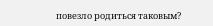повезло родиться таковым?